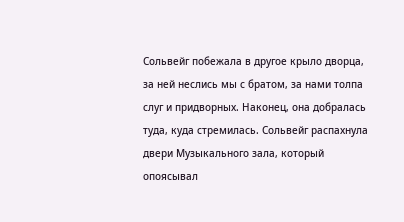Сольвейг побежала в другое крыло дворца, за ней неслись мы с братом, за нами толпа слуг и придворных. Наконец, она добралась туда, куда стремилась. Сольвейг распахнула двери Музыкального зала, который опоясывал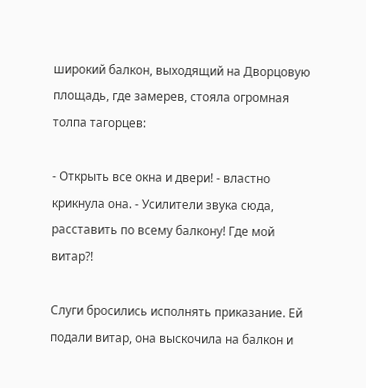широкий балкон, выходящий на Дворцовую площадь, где замерев, стояла огромная толпа тагорцев:

- Открыть все окна и двери! - властно крикнула она. - Усилители звука сюда, расставить по всему балкону! Где мой витар?!

Слуги бросились исполнять приказание. Ей подали витар, она выскочила на балкон и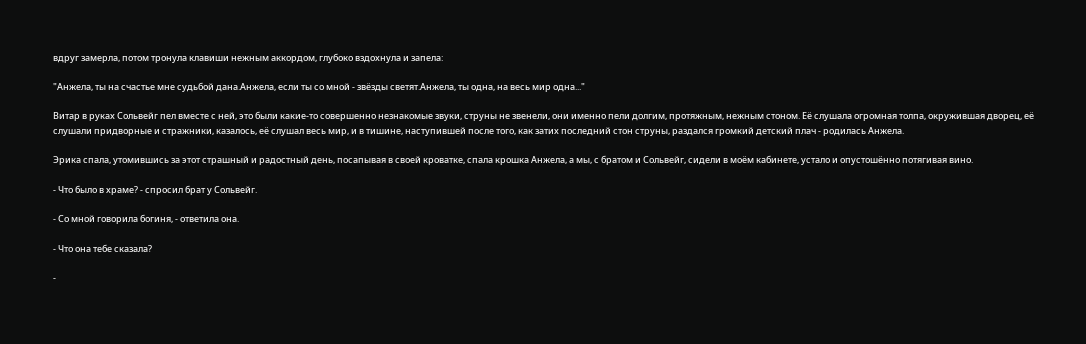вдруг замерла, потом тронула клавиши нежным аккордом, глубоко вздохнула и запела:

"Анжела, ты на счастье мне судьбой дана.Анжела, если ты со мной - звёзды светят.Анжела, ты одна, на весь мир одна..."

Витар в руках Сольвейг пел вместе с ней, это были какие-то совершенно незнакомые звуки, струны не звенели, они именно пели долгим, протяжным, нежным стоном. Её слушала огромная толпа, окружившая дворец, её слушали придворные и стражники, казалось, её слушал весь мир, и в тишине, наступившей после того, как затих последний стон струны, раздался громкий детский плач - родилась Анжела.

Эрика спала, утомившись за этот страшный и радостный день, посапывая в своей кроватке, спала крошка Анжела, а мы, с братом и Сольвейг, сидели в моём кабинете, устало и опустошённо потягивая вино.

- Что было в храме? - спросил брат у Сольвейг.

- Со мной говорила богиня, - ответила она.

- Что она тебе сказала?

-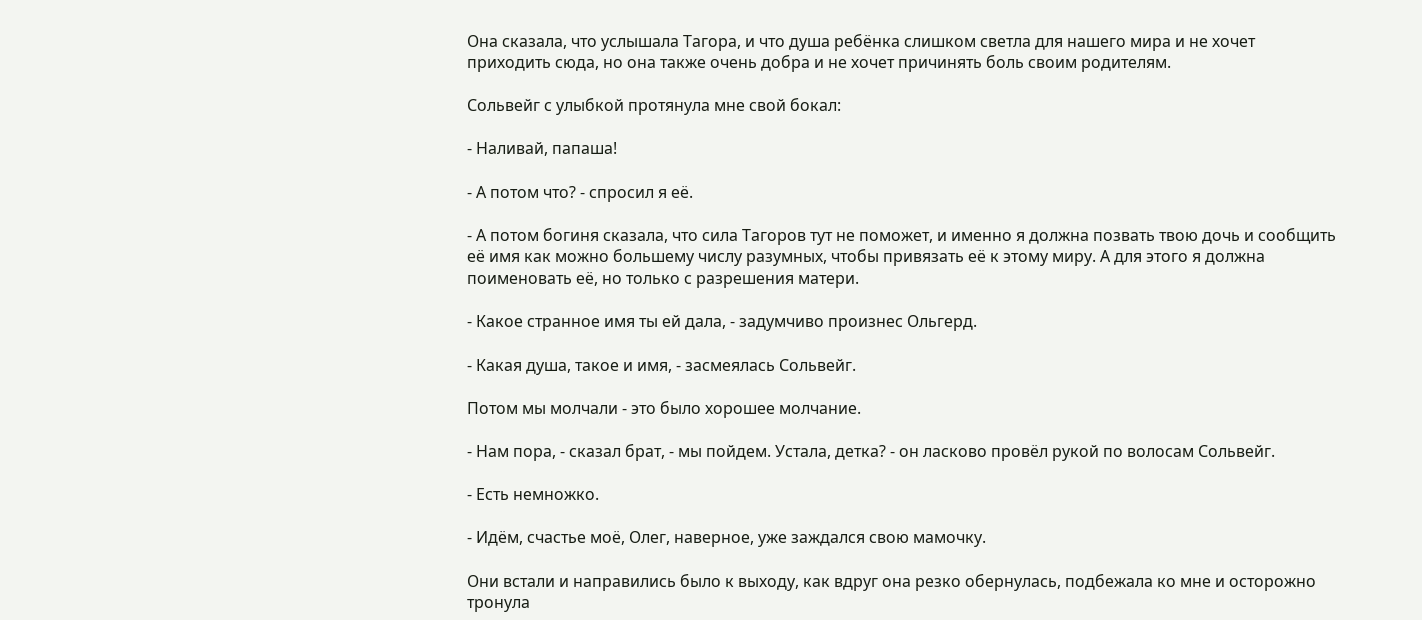Она сказала, что услышала Тагора, и что душа ребёнка слишком светла для нашего мира и не хочет приходить сюда, но она также очень добра и не хочет причинять боль своим родителям.

Сольвейг с улыбкой протянула мне свой бокал:

- Наливай, папаша!

- А потом что? - спросил я её.

- А потом богиня сказала, что сила Тагоров тут не поможет, и именно я должна позвать твою дочь и сообщить её имя как можно большему числу разумных, чтобы привязать её к этому миру. А для этого я должна поименовать её, но только с разрешения матери.

- Какое странное имя ты ей дала, - задумчиво произнес Ольгерд.

- Какая душа, такое и имя, - засмеялась Сольвейг.

Потом мы молчали - это было хорошее молчание.

- Нам пора, - сказал брат, - мы пойдем. Устала, детка? - он ласково провёл рукой по волосам Сольвейг.

- Есть немножко.

- Идём, счастье моё, Олег, наверное, уже заждался свою мамочку.

Они встали и направились было к выходу, как вдруг она резко обернулась, подбежала ко мне и осторожно тронула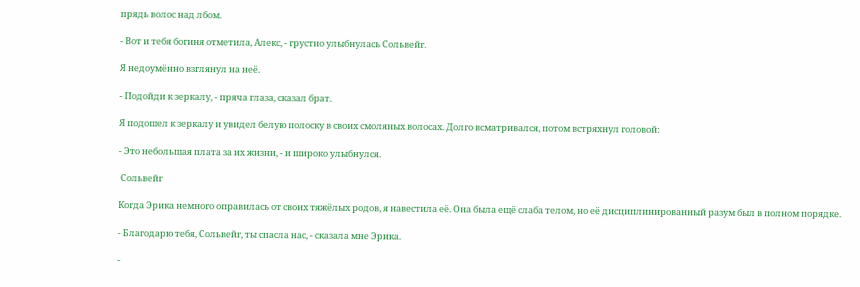прядь волос над лбом.

- Вот и тебя богиня отметила, Алекс, - грустно улыбнулась Сольвейг.

Я недоумённо взглянул на неё.

- Подойди к зеркалу, - пряча глаза, сказал брат.

Я подошел к зеркалу и увидел белую полоску в своих смоляных волосах. Долго всматривался, потом встряхнул головой:

- Это небольшая плата за их жизни, - и широко улыбнулся.

 Сольвейг

Когда Эрика немного оправилась от своих тяжёлых родов, я навестила её. Она была ещё слаба телом, но её дисциплинированный разум был в полном порядке.

- Благодарю тебя, Сольвейг, ты спасла нас, - сказала мне Эрика.

-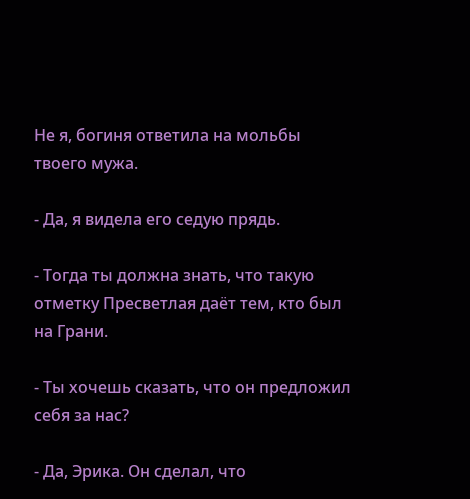Не я, богиня ответила на мольбы твоего мужа.

- Да, я видела его седую прядь.

- Тогда ты должна знать, что такую отметку Пресветлая даёт тем, кто был на Грани.

- Ты хочешь сказать, что он предложил себя за нас?

- Да, Эрика. Он сделал, что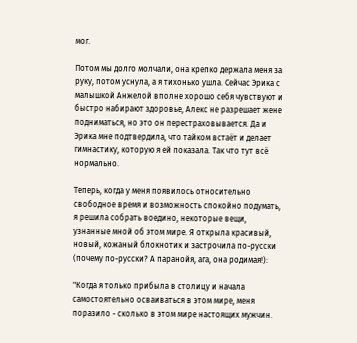мог.

Потом мы долго молчали, она крепко держала меня за руку, потом уснула, а я тихонько ушла. Сейчас Эрика с малышкой Анжелой вполне хорошо себя чувствуют и быстро набирают здоровье, Алекс не разрешает жене подниматься, но это он перестраховывается. Да и Эрика мне подтвердила, что тайком встаёт и делает гимнастику, которую я ей показала. Так что тут всё нормально.

Теперь, когда у меня появилось относительно свободное время и возможность спокойно подумать, я решила собрать воедино, некоторые вещи, узнанные мной об этом мире. Я открыла красивый, новый, кожаный блокнотик и застрочила по-русски (почему по-русски? А паранойя, ага, она родимая!):

"Когда я только прибыла в столицу и начала самостоятельно осваиваться в этом мире, меня поразило - сколько в этом мире настоящих мужчин.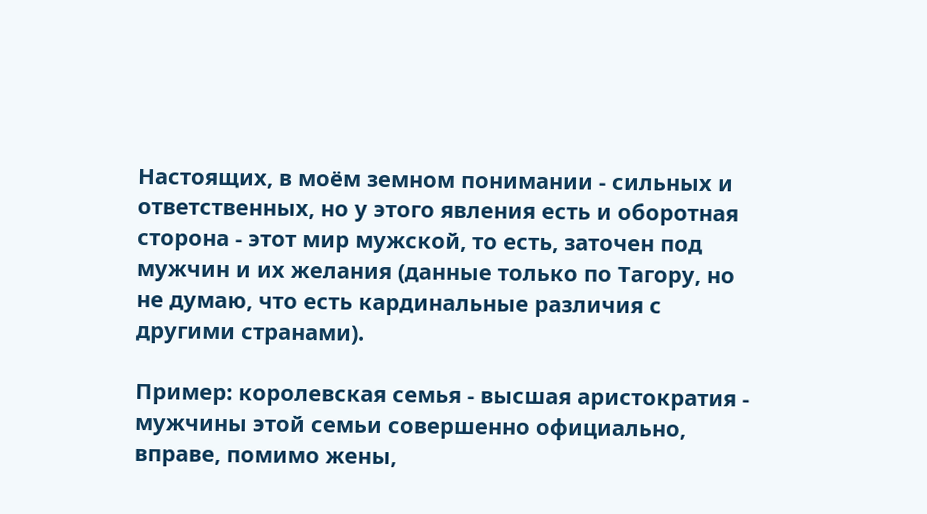Настоящих, в моём земном понимании - сильных и ответственных, но у этого явления есть и оборотная сторона - этот мир мужской, то есть, заточен под мужчин и их желания (данные только по Тагору, но не думаю, что есть кардинальные различия с другими странами).

Пример: королевская семья - высшая аристократия - мужчины этой семьи совершенно официально, вправе, помимо жены,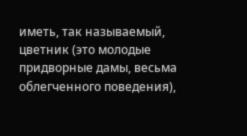иметь, так называемый, цветник (это молодые придворные дамы, весьма облегченного поведения),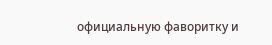официальную фаворитку и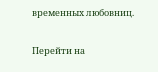временных любовниц.

Перейти на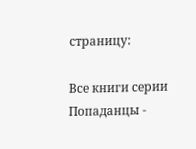страницу:

Все книги серии Попаданцы -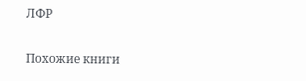ЛФР

Похожие книги